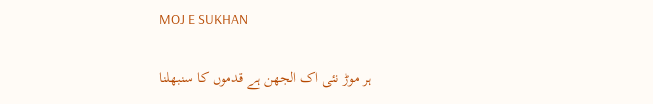MOJ E SUKHAN

ہر موڑ نئی اک الجھن ہے قدموں کا سنبھلنا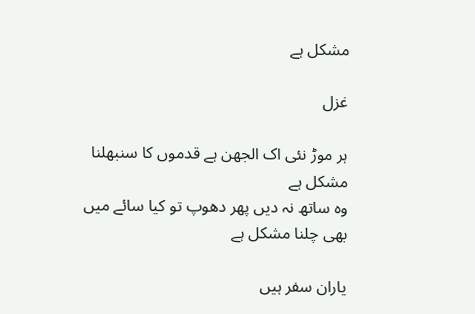مشکل ہے

غزل

ہر موڑ نئی اک الجھن ہے قدموں کا سنبھلنا مشکل ہے
وہ ساتھ نہ دیں پھر دھوپ تو کیا سائے میں بھی چلنا مشکل ہے

یاران سفر ہیں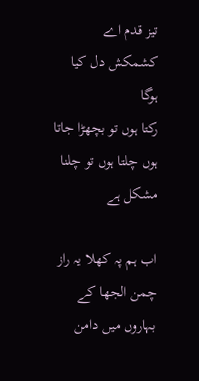تیز قدم اے کشمکش دل کیا ہوگا
رکتا ہوں تو بچھڑا جاتا ہوں چلتا ہوں تو چلنا مشکل ہے

اب ہم پہ کھلا یہ راز چمن الجھا کے بہاروں میں دامن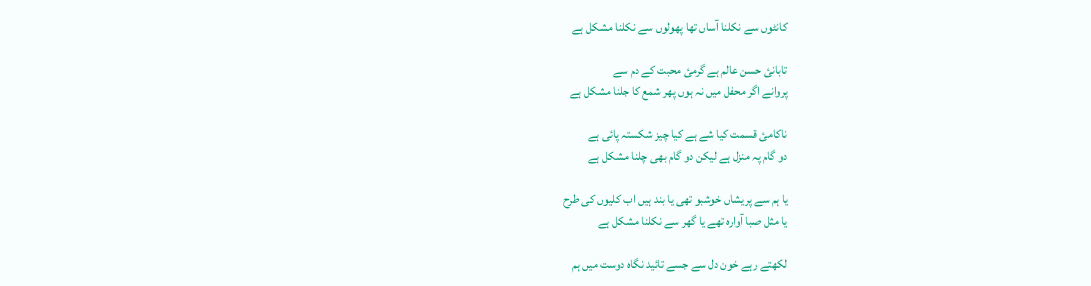کانٹوں سے نکلنا آساں تھا پھولوں سے نکلنا مشکل ہے

تابانئ حسن عالم ہے گرمئ محبت کے دم سے
پروانے اگر محفل میں نہ ہوں پھر شمع کا جلنا مشکل ہے

ناکامئ قسمت کیا شے ہے کیا چیز شکستہ پائی ہے
دو گام پہ منزل ہے لیکن دو گام بھی چلنا مشکل ہے

یا ہم سے پریشاں خوشبو تھی یا بند ہیں اب کلیوں کی طرح
یا مثل صبا آوارہ تھے یا گھر سے نکلنا مشکل ہے

لکھتے رہے خون دل سے جسے تائید نگاہ دوست میں ہم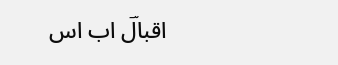اقبالؔ اب اس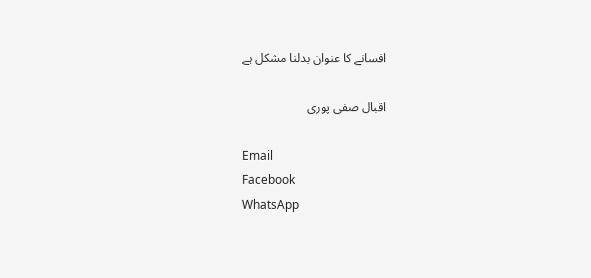افسانے کا عنوان بدلنا مشکل ہے

اقبال صفی پوری

Email
Facebook
WhatsApp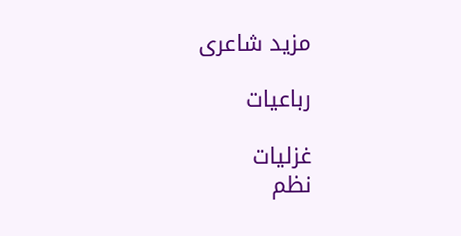مزید شاعری

رباعیات

غزلیات
نظم